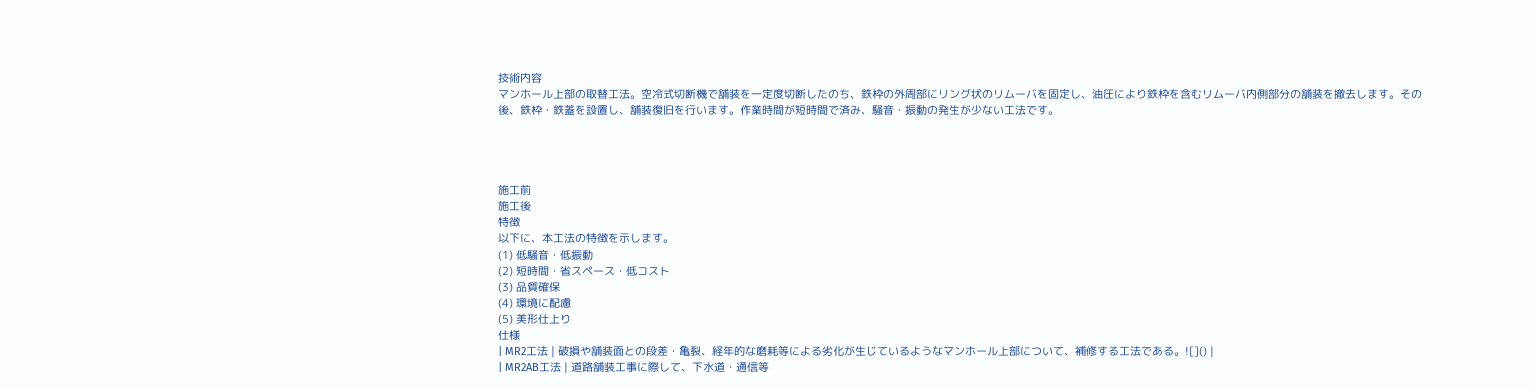技術内容
マンホール上部の取替工法。空冷式切断機で舗装を一定度切断したのち、鉄枠の外周部にリング状のリムーバを固定し、油圧により鉄枠を含むリムーバ内側部分の舗装を撤去します。その後、鉄枠・鉄蓋を設置し、舗装復旧を行います。作業時間が短時間で済み、騒音・振動の発生が少ない工法です。




施工前
施工後
特徴
以下に、本工法の特徴を示します。
(1) 低騒音・低振動
(2) 短時間・省スペース・低コスト
(3) 品質確保
(4) 環境に配慮
(5) 美形仕上り
仕様
| MR2工法 | 破損や舗装面との段差・亀裂、経年的な磨耗等による劣化が生じているようなマンホール上部について、補修する工法である。![]() |
| MR2AB工法 | 道路舗装工事に際して、下水道・通信等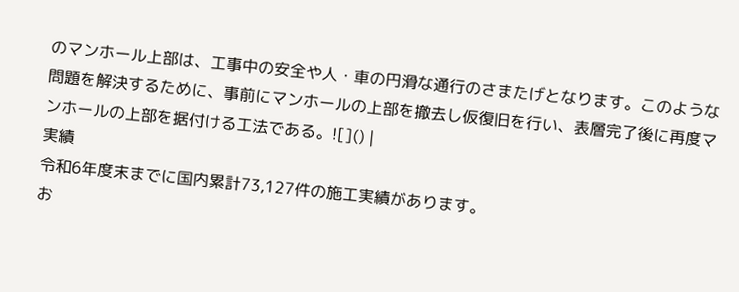のマンホール上部は、工事中の安全や人・車の円滑な通行のさまたげとなります。このような問題を解決するために、事前にマンホールの上部を撤去し仮復旧を行い、表層完了後に再度マンホールの上部を据付ける工法である。![]() |
実績
令和6年度末までに国内累計73,127件の施工実績があります。
お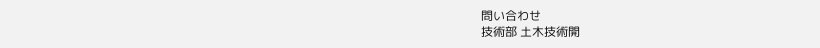問い合わせ
技術部 土木技術開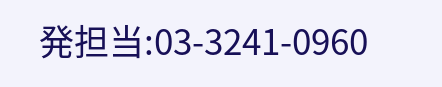発担当:03-3241-0960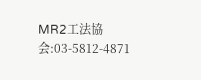MR2工法協会:03-5812-4871